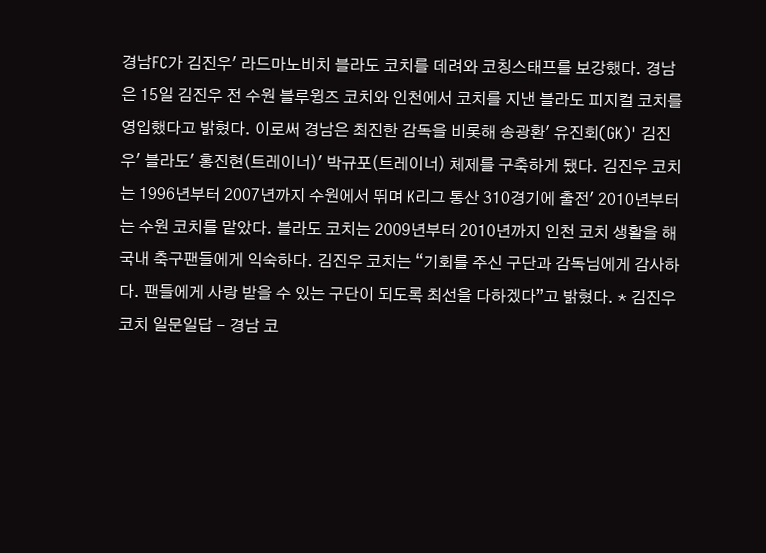경남FC가 김진우' 라드마노비치 블라도 코치를 데려와 코칭스태프를 보강했다. 경남은 15일 김진우 전 수원 블루윙즈 코치와 인천에서 코치를 지낸 블라도 피지컬 코치를 영입했다고 밝혔다. 이로써 경남은 최진한 감독을 비롯해 송광환' 유진회(GK)' 김진우' 블라도' 홍진현(트레이너)' 박규포(트레이너) 체제를 구축하게 됐다. 김진우 코치는 1996년부터 2007년까지 수원에서 뛰며 K리그 통산 310경기에 출전' 2010년부터는 수원 코치를 맡았다. 블라도 코치는 2009년부터 2010년까지 인천 코치 생활을 해 국내 축구팬들에게 익숙하다. 김진우 코치는 “기회를 주신 구단과 감독님에게 감사하다. 팬들에게 사랑 받을 수 있는 구단이 되도록 최선을 다하겠다”고 밝혔다. * 김진우 코치 일문일답 - 경남 코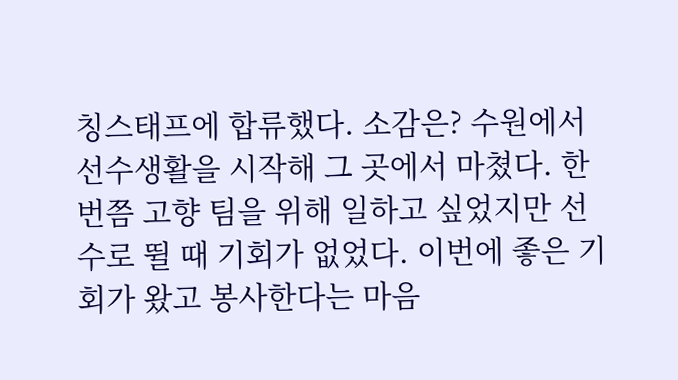칭스태프에 합류했다. 소감은? 수원에서 선수생활을 시작해 그 곳에서 마쳤다. 한 번쯤 고향 팀을 위해 일하고 싶었지만 선수로 뛸 때 기회가 없었다. 이번에 좋은 기회가 왔고 봉사한다는 마음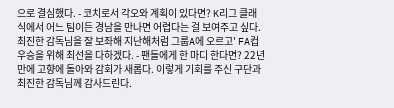으로 결심했다. - 코치로서 각오와 계획이 있다면? K리그 클래식에서 어느 팀이든 경남을 만나면 어렵다는 걸 보여주고 싶다. 최진한 감독님을 잘 보좌해 지난해처럼 그룹A에 오르고' FA컵 우승을 위해 최선을 다하겠다. - 팬들에게 한 마디 한다면? 22년 만에 고향에 돌아와 감회가 새롭다. 이렇게 기회를 주신 구단과 최진한 감독님께 감사드린다.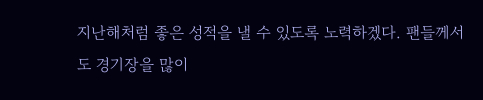지난해처럼 좋은 성적을 낼 수 있도록 노력하겠다. 팬들께서도 경기장을 많이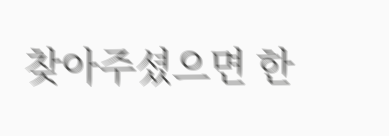찾아주셨으면 한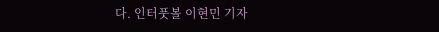다. 인터풋볼 이현민 기자